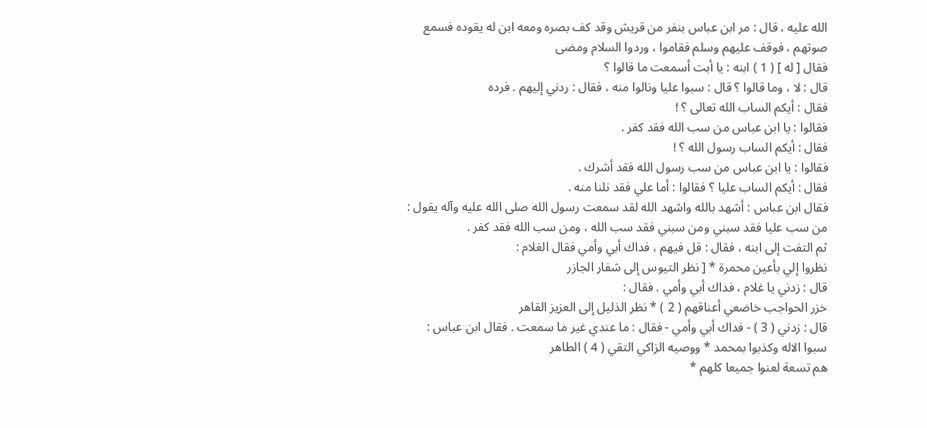الله عليه ، قال : مر ابن عباس بنفر من قريش وقد كف بصره ومعه ابن له يقوده فسمع
صوتهم ، فوقف عليهم وسلم فقاموا ، وردوا السلام ومضى
فقال [ له ] ( 1 ) ابنه : يا أبت أسمعت ما قالوا ؟
قال : لا ، وما قالوا ؟ قال : سبوا عليا ونالوا منه ، فقال : ردني إليهم . فرده
فقال : أيكم الساب الله تعالى ؟ !
فقالوا : يا ابن عباس من سب الله فقد كفر .
فقال : أيكم الساب رسول الله ؟ !
فقالوا : يا ابن عباس من سب رسول الله فقد أشرك .
فقال : أيكم الساب عليا ؟ فقالوا : أما علي فقد نلنا منه .
فقال ابن عباس : أشهد بالله واشهد الله لقد سمعت رسول الله صلى الله عليه وآله يقول :
من سب عليا فقد سبني ومن سبني فقد سب الله ، ومن سب الله فقد كفر .
ثم التفت إلى ابنه ، فقال : قل فيهم ، فداك أبي وأمي فقال الغلام :
نظروا إلي بأعين محمرة * [ نظر التيوس إلى شفار الجازر
قال : زدني يا غلام ، فداك أبي وأمي . فقال :
خزر الحواجب خاضعي أعناقهم ( 2 ) * نظر الذليل إلى العزيز القاهر
قال : زدني ( 3 ) - فداك أبي وأمي - فقال : ما عندي غير ما سمعت . فقال ابن عباس :
سبوا الاله وكذبوا بمحمد * ووصيه الزاكي التقي ( 4 ) الطاهر
هم تسعة لعنوا جميعا كلهم *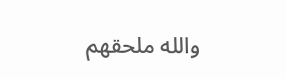والله ملحقهم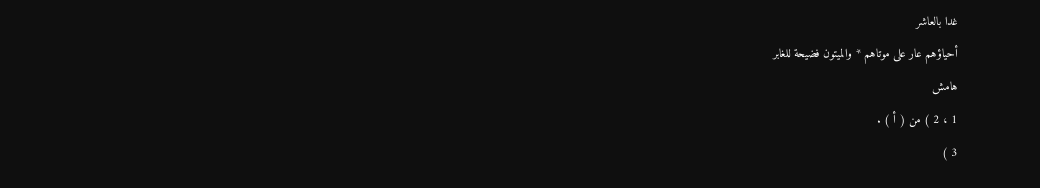غدا بالعاشر
أحياؤهم عار على موتاهم * والميتون فضيحة للغابر
هامش
1 ، 2 ) من ( أ ) .
3 )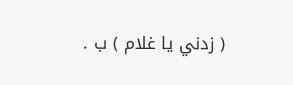( زدني يا غلام ) ب .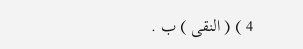4 ) ( النقى ) ب .